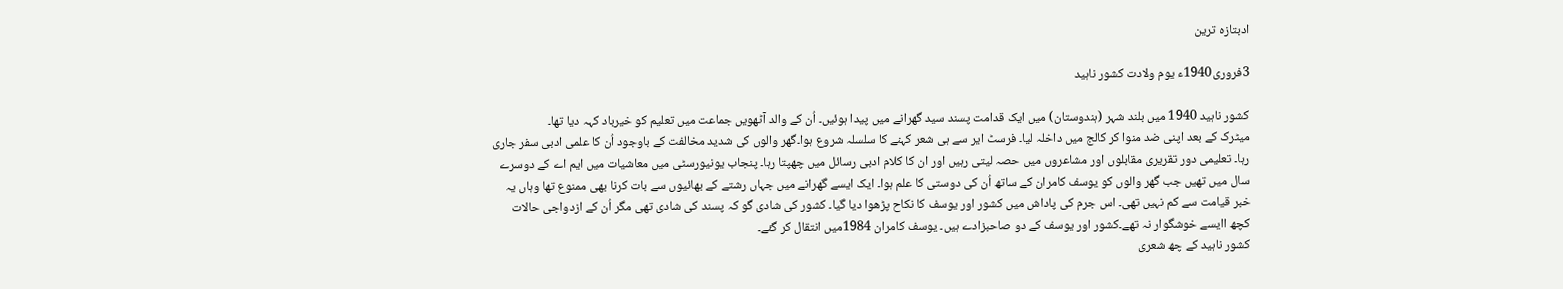ادبتازہ ترین

3فروری1940ء یوم ولادت کشور ناہید

کشور ناہید 1940 میں بلند شہر (ہندوستان) میں ایک قدامت پسند سید گھرانے میں پیدا ہوئیں۔ اُن کے والد آٹھویں جماعت میں تعلیم کو خیرباد کہہ دیا تھا۔
میٹرک کے بعد اپنی ضد منوا کر کالج میں داخلہ لیا۔ فرسٹ ایر سے ہی شعر کہنے کا سلسلہ شروع ہوا۔گھر والوں کی شدید مخالفت کے باوجود اُن کا علمی ادبی سفر جاری رہا۔ تعلیمی دور تقریری مقابلوں اور مشاعروں میں حصہ لیتی رہیں اور ان کا کلام ادبی رسائل میں چھپتا رہا۔ پنجاب یونیورسٹی میں معاشیات میں ایم اے کے دوسرے سال میں تھیں جب گھر والوں کو یوسف کامران کے ساتھ اُن کی دوستی کا علم ہوا۔ ایک ایسے گھرانے میں جہاں رشتے کے بھائیوں سے بات کرنا بھی ممنوع تھا وہاں یہ خبر قیامت سے کم نہیں تھی۔ اس جرم کی پاداش میں کشور اور یوسف کا نکاح پڑھوا دیا گیا۔ کشور کی شادی گو کہ پسند کی شادی تھی مگر اُن کے ازدواجی حالات کچھ اایسے خوشگوار نہ تھے۔کشور اور یوسف کے دو صاحبزادے ہیں۔ یوسف کامران 1984میں انتقال کر گئے۔
کشور ناہید کے چھ شعری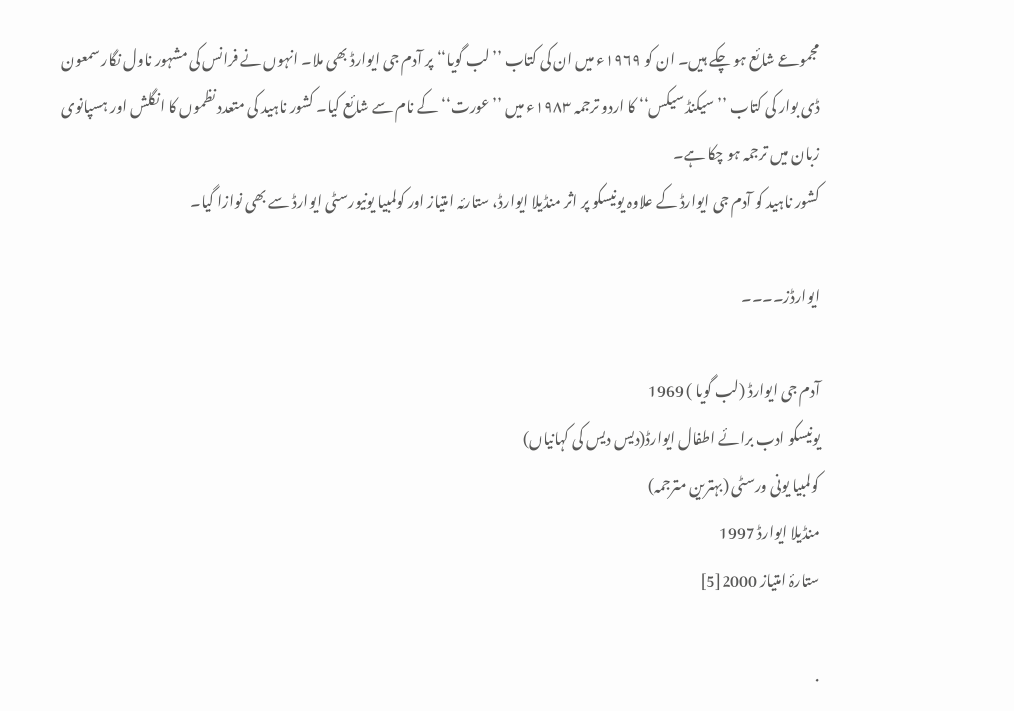مجموعے شائع ہو چکے ہیں۔ ان کو ۱۹۶۹ء میں ان کی کتاب ’’لب گویا‘‘ پر آدم جی ایوارڈ بھی ملا۔ انہوں نے فرانس کی مشہور ناول نگار سمعون ڈی بوار کی کتاب ’’سیکنڈ سیکس‘‘ کا اردو ترجمہ ۱۹۸۳ء میں ’’عورت‘‘ کے نام سے شائع کیا۔ کشور ناہید کی متعدد نظموں کا انگلش اور ہسپانوی زبان میں ترجمہ ہو چکا ہے۔
کشور ناہید کو آدم جی ایوارڈ کے علاوہ یونیسکو پر اثر منڈیلا ایوارڈ، ستارئہ امتیاز اور کولمبیا یونیورسٹی ایوارڈ سے بھی نوازا گیا۔

ایوارڈز۔۔۔۔

آدم جی ایوارڈ (لب گویا ) 1969
یونیسکو ادب برائے اطفال ایوارڈ(دیس دیس کی کہانیاں)
کولمبیا یونی ورسٹی (بہترین مترجمہ)
منڈیلا ایوارڈ 1997
ستارۂ امتیاز 2000[5]

.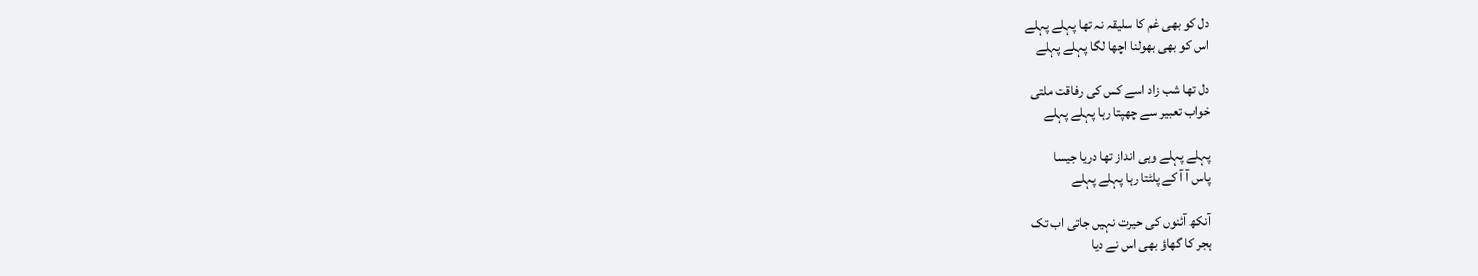دل کو بھی غم کا سلیقہ نہ تھا پہلے پہلے
اس کو بھی بھولنا اچھا لگا پہلے پہلے

دل تھا شب زاد اسے کس کی رفاقت ملتی
خواب تعبیر سے چھپتا رہا پہلے پہلے

پہلے پہلے وہی انداز تھا دریا جیسا
پاس آ آ کے پلٹتا رہا پہلے پہلے

آنکھ آئنوں کی حیرت نہیں جاتی اب تک
ہجر کا گھاؤ بھی اس نے دیا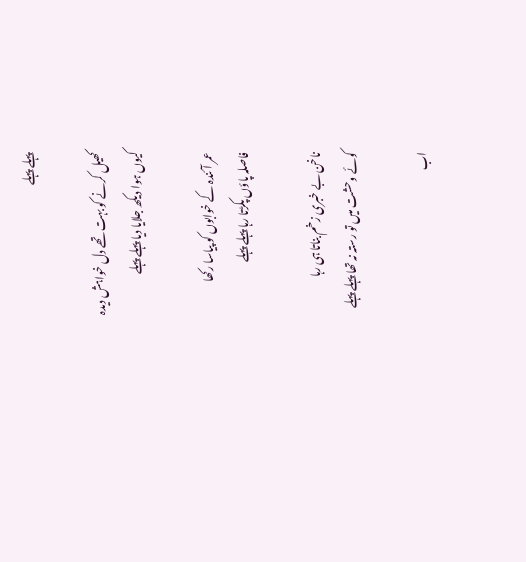پہلے پہلے

کھیل کرنے کو بہت تھے دل خواہش دیدہ
کیوں ہوا دیکھ جلایا دیا پہلے پہلے

عمر آئندہ کے خوابوں کو پیاسا رکھا
فاصلہ پاؤں پکڑتا رہا پہلے پہلے

ناخن بے خبری زخم بناتا ہی رہا
کوئے وحشت میں تو رستہ نہ تھا پہلے پہلے

اب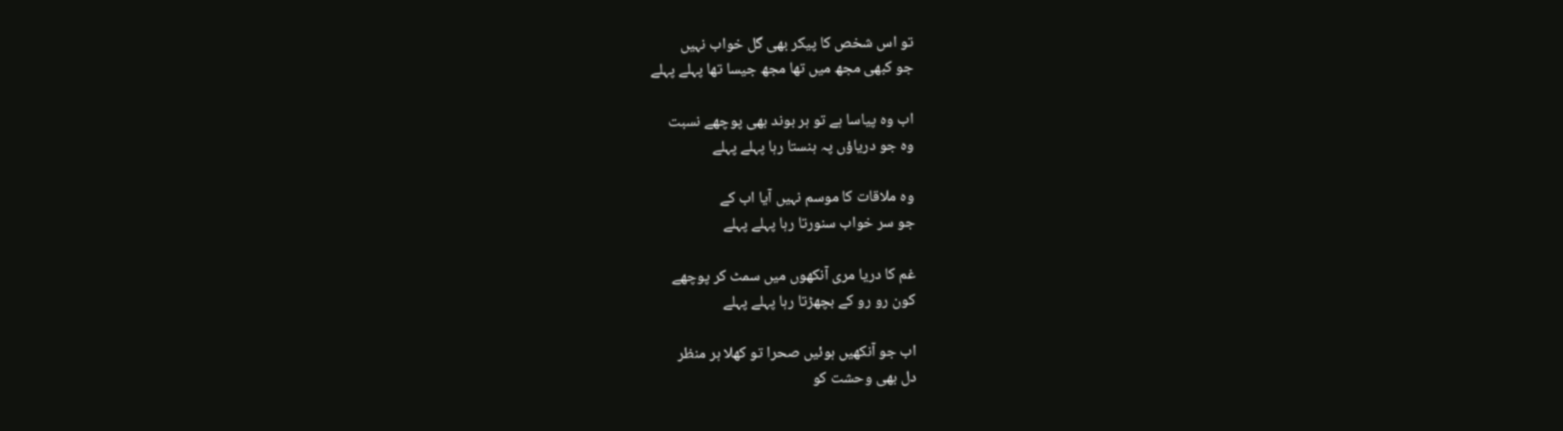تو اس شخص کا پیکر بھی گل خواب نہیں
جو کبھی مجھ میں تھا مجھ جیسا تھا پہلے پہلے

اب وہ پیاسا ہے تو ہر بوند بھی پوچھے نسبت
وہ جو دریاؤں پہ ہنستا رہا پہلے پہلے

وہ ملاقات کا موسم نہیں آیا اب کے
جو سر خواب سنورتا رہا پہلے پہلے

غم کا دریا مری آنکھوں میں سمٹ کر پوچھے
کون رو رو کے بچھڑتا رہا پہلے پہلے

اب جو آنکھیں ہوئیں صحرا تو کھلا ہر منظر
دل بھی وحشت کو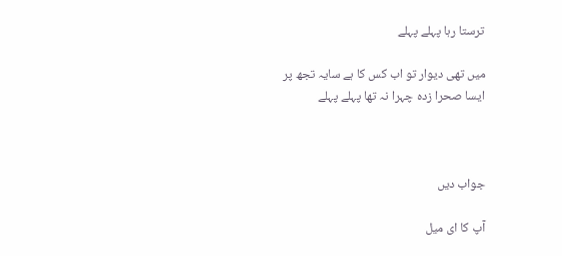ترستا رہا پہلے پہلے

میں تھی دیوار تو اب کس کا ہے سایہ تجھ پر
ایسا صحرا زدہ چہرا نہ تھا پہلے پہلے



جواب دیں

آپ کا ای میل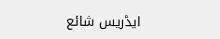ایڈریس شائع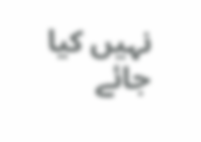نہیں کیا جائے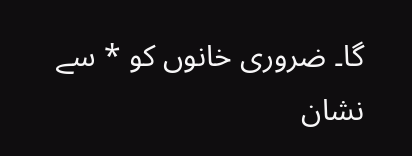گا۔ ضروری خانوں کو * سے نشان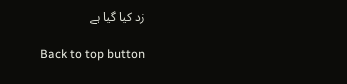زد کیا گیا ہے

Back to top button